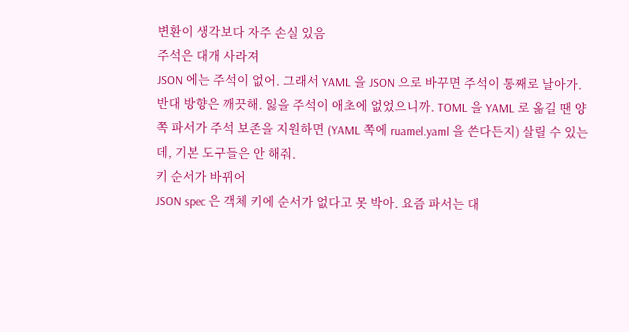변환이 생각보다 자주 손실 있음
주석은 대개 사라져
JSON 에는 주석이 없어. 그래서 YAML 을 JSON 으로 바꾸면 주석이 통째로 날아가. 반대 방향은 깨끗해. 잃을 주석이 애초에 없었으니까. TOML 을 YAML 로 옮길 땐 양쪽 파서가 주석 보존을 지원하면 (YAML 쪽에 ruamel.yaml 을 쓴다든지) 살릴 수 있는데, 기본 도구들은 안 해줘.
키 순서가 바뀌어
JSON spec 은 객체 키에 순서가 없다고 못 박아. 요즘 파서는 대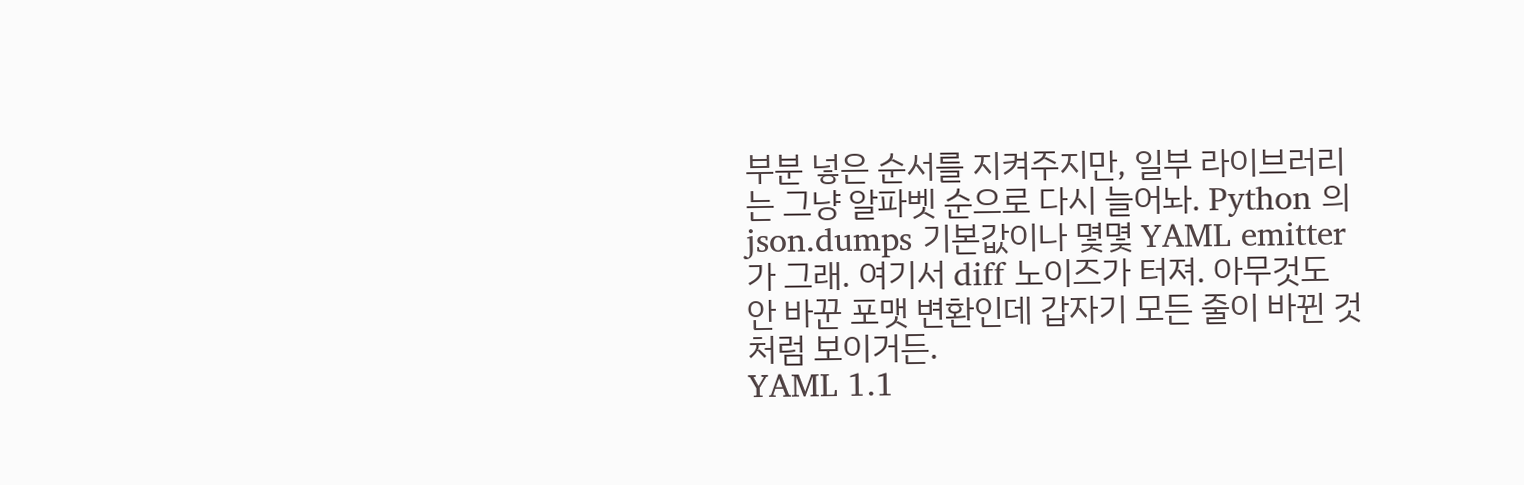부분 넣은 순서를 지켜주지만, 일부 라이브러리는 그냥 알파벳 순으로 다시 늘어놔. Python 의 json.dumps 기본값이나 몇몇 YAML emitter 가 그래. 여기서 diff 노이즈가 터져. 아무것도 안 바꾼 포맷 변환인데 갑자기 모든 줄이 바뀐 것처럼 보이거든.
YAML 1.1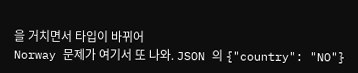을 거치면서 타입이 바뀌어
Norway 문제가 여기서 또 나와. JSON 의 {"country": "NO"}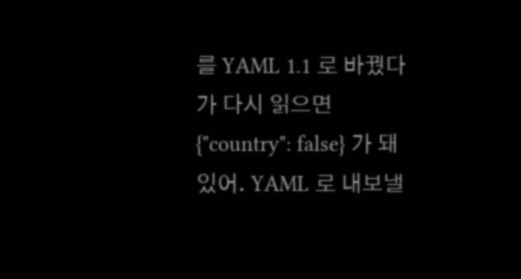를 YAML 1.1 로 바꿨다가 다시 읽으면 {"country": false} 가 돼 있어. YAML 로 내보낼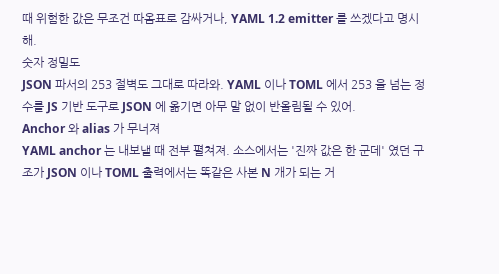때 위험한 값은 무조건 따옴표로 감싸거나, YAML 1.2 emitter 를 쓰겠다고 명시해.
숫자 정밀도
JSON 파서의 253 절벽도 그대로 따라와. YAML 이나 TOML 에서 253 을 넘는 정수를 JS 기반 도구로 JSON 에 옮기면 아무 말 없이 반올림될 수 있어.
Anchor 와 alias 가 무너져
YAML anchor 는 내보낼 때 전부 펼쳐져. 소스에서는 '진짜 값은 한 군데' 였던 구조가 JSON 이나 TOML 출력에서는 똑같은 사본 N 개가 되는 거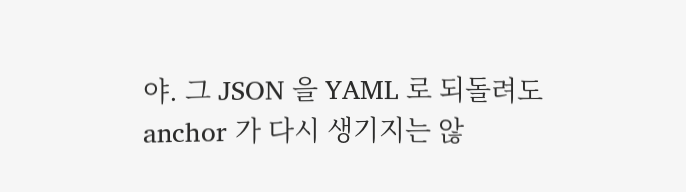야. 그 JSON 을 YAML 로 되돌려도 anchor 가 다시 생기지는 않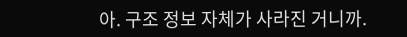아. 구조 정보 자체가 사라진 거니까.